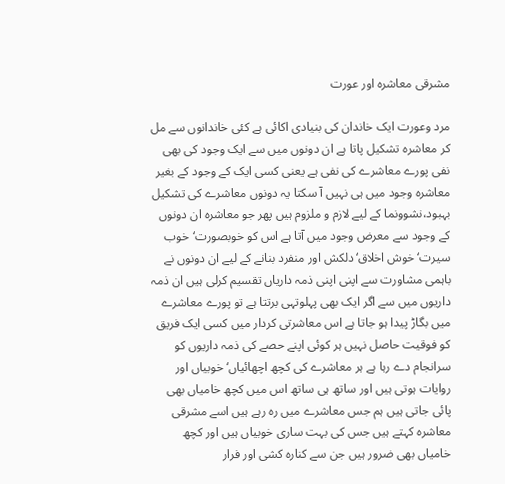مشرقی معاشرہ اور عورت

مرد وعورت ایک خاندان کی بنیادی اکائی ہے کئی خاندانوں سے مل کر معاشرہ تشکیل پاتا ہے ان دونوں میں سے ایک وجود کی بھی نفی پورے معاشرے کی نفی ہے یعنی کسی ایک کے وجود کے بغیر معاشرہ وجود میں ہی نہیں آ سکتا یہ دونوں معاشرے کی تشکیل بہبود،نشوونما کے لیے لازم و ملزوم ہیں پھر جو معاشرہ ان دونوں کے وجود سے معرض وجود میں آتا ہے اس کو خوبصورت‘خوب سیرت‘خوش اخلاق‘دلکش اور منفرد بنانے کے لیے ان دونوں نے باہمی مشاورت سے اپنی اپنی ذمہ داریاں تقسیم کرلی ہیں ان ذمہ داریوں میں سے اگر ایک بھی پہلوتہی برتتا ہے تو پورے معاشرے میں بگاڑ پیدا ہو جاتا ہے اس معاشرتی کردار میں کسی ایک فریق کو فوقیت حاصل نہیں ہر کوئی اپنے حصے کی ذمہ داریوں کو سرانجام دے رہا ہے ہر معاشرے کی کچھ اچھائیاں‘ خوبیاں اور روایات ہوتی ہیں اور ساتھ ہی ساتھ اس میں کچھ خامیاں بھی پائی جاتی ہیں ہم جس معاشرے میں رہ رہے ہیں اسے مشرقی معاشرہ کہتے ہیں جس کی بہت ساری خوبیاں ہیں اور کچھ خامیاں بھی ضرور ہیں جن سے کنارہ کشی اور فرار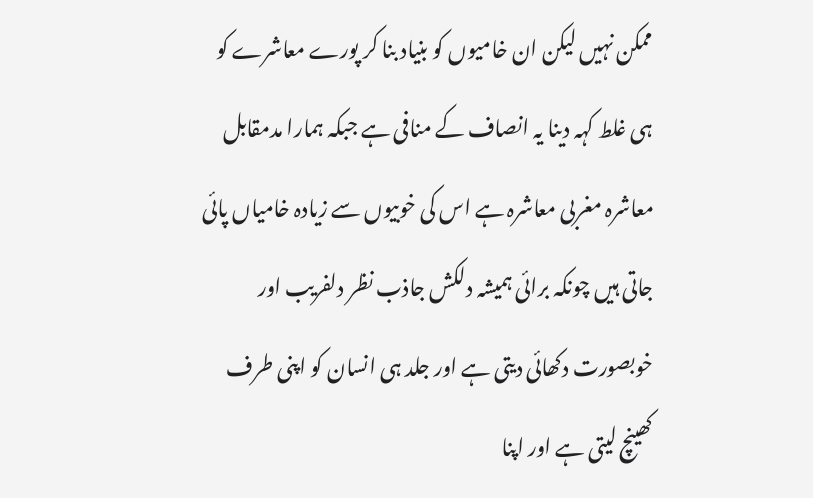ممکن نہیں لیکن ان خامیوں کو بنیاد بنا کر پورے معاشرے کو ہی غلط کہہ دینا یہ انصاف کے منافی ہے جبکہ ہمارا مدمقابل معاشرہ مغربی معاشرہ ہے اس کی خوبیوں سے زیادہ خامیاں پائی جاتی ہیں چونکہ برائی ہمیشہ دلکش جاذب نظر دلفریب اور خوبصورت دکھائی دیتی ہے اور جلد ہی انسان کو اپنی طرف کھینچ لیتی ہے اور اپنا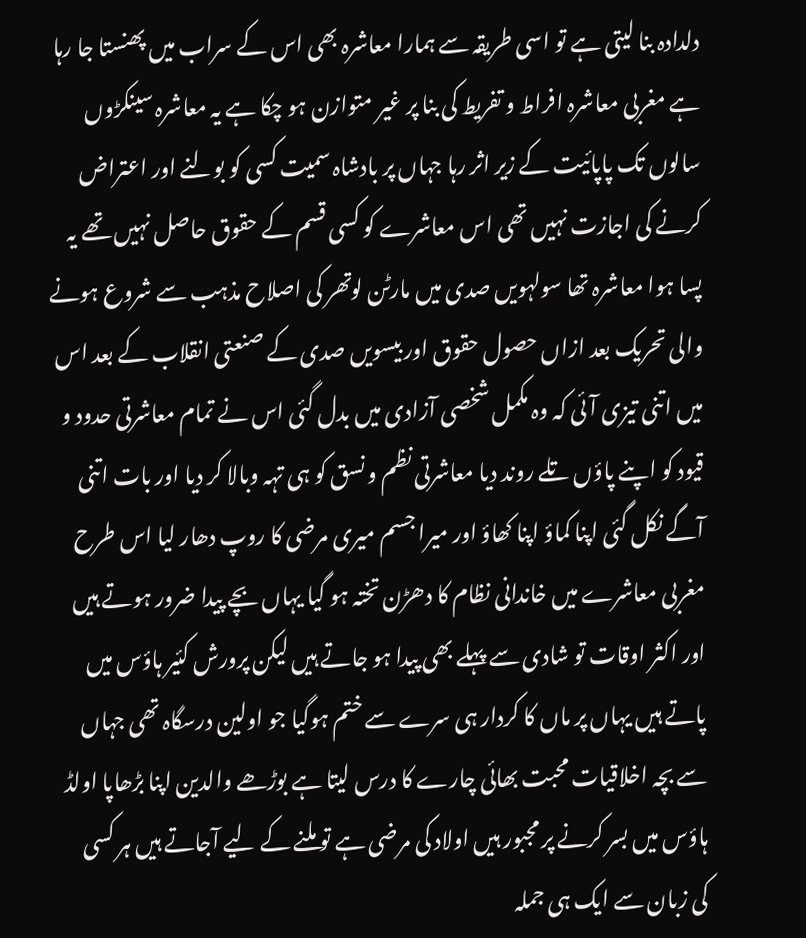دلدادہ بنا لیتی ہے تو اسی طریقہ سے ہمارا معاشرہ بھی اس کے سراب میں پھنستا جا رہا ہے مغربی معاشرہ افراط و تفریط کی بنا پر غیر متوازن ہو چکا ہے یہ معاشرہ سینکڑوں سالوں تک پاپائیت کے زیر اثر رہا جہاں پر بادشاہ سمیت کسی کو بولنے اور اعتراض کرنے کی اجازت نہیں تھی اس معاشرے کو کسی قسم کے حقوق حاصل نہیں تھے یہ پسا ہوا معاشرہ تھا سولہویں صدی میں مارٹن لوتھر کی اصلاح مذہب سے شروع ہونے والی تحریک بعد ازاں حصول حقوق اور بیسویں صدی کے صنعتی انقلاب کے بعد اس میں اتنی تیزی آئی کہ وہ مکمل شخصی آزادی میں بدل گئی اس نے تمام معاشرتی حدود و قیود کو اپنے پاؤں تلے روند دیا معاشرتی نظم و نسق کو ہی تہہ وبالا کر دیا اور بات اتنی آگے نکل گئی اپنا کماؤ اپنا کھاؤ اور میرا جسم میری مرضی کا روپ دھار لیا اس طرح مغربی معاشرے میں خاندانی نظام کا دھڑن تختہ ہو گیا یہاں بچے پیدا ضرور ہوتے ہیں اور اکثر اوقات تو شادی سے پہلے بھی پیدا ہو جاتے ہیں لیکن پرورش کئیر ہاؤس میں پاتے ہیں یہاں پر ماں کا کردار ہی سرے سے ختم ہوگیا جو اولین درسگاہ تھی جہاں سے بچہ اخلاقیات محبت بھائی چارے کا درس لیتا ہے بوڑھے والدین اپنا بڑھاپا اولڈ ہاؤس میں بسر کرنے پر مجبور ہیں اولاد کی مرضی ہے تو ملنے کے لیے آجاتے ہیں ہر کسی کی زبان سے ایک ہی جملہ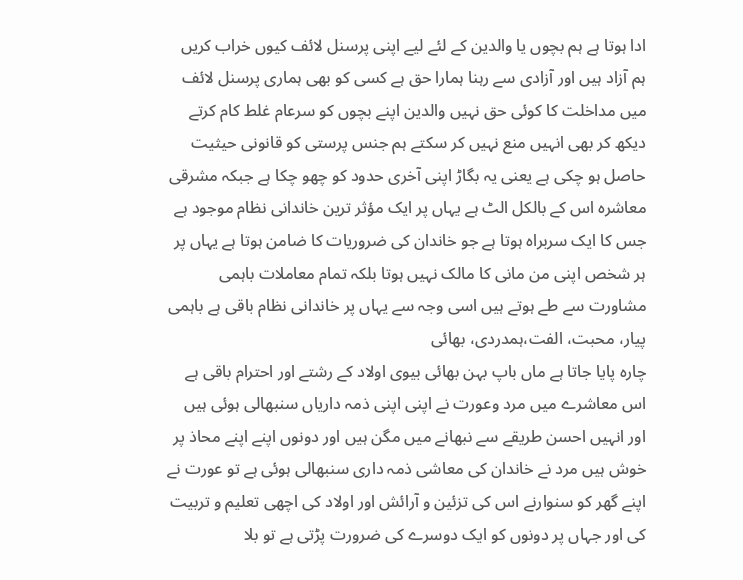ادا ہوتا ہے ہم بچوں یا والدین کے لئے لیے اپنی پرسنل لائف کیوں خراب کریں ہم آزاد ہیں اور آزادی سے رہنا ہمارا حق ہے کسی کو بھی ہماری پرسنل لائف میں مداخلت کا کوئی حق نہیں والدین اپنے بچوں کو سرعام غلط کام کرتے دیکھ کر بھی انہیں منع نہیں کر سکتے ہم جنس پرستی کو قانونی حیثیت حاصل ہو چکی ہے یعنی یہ بگاڑ اپنی آخری حدود کو چھو چکا ہے جبکہ مشرقی معاشرہ اس کے بالکل الٹ ہے یہاں پر ایک مؤثر ترین خاندانی نظام موجود ہے جس کا ایک سربراہ ہوتا ہے جو خاندان کی ضروریات کا ضامن ہوتا ہے یہاں پر ہر شخص اپنی من مانی کا مالک نہیں ہوتا بلکہ تمام معاملات باہمی مشاورت سے طے ہوتے ہیں اسی وجہ سے یہاں پر خاندانی نظام باقی ہے باہمی پیار، محبت، الفت،ہمدردی، بھائی
چارہ پایا جاتا ہے ماں باپ بہن بھائی بیوی اولاد کے رشتے اور احترام باقی ہے اس معاشرے میں مرد وعورت نے اپنی اپنی ذمہ داریاں سنبھالی ہوئی ہیں اور انہیں احسن طریقے سے نبھانے میں مگن ہیں اور دونوں اپنے اپنے محاذ پر خوش ہیں مرد نے خاندان کی معاشی ذمہ داری سنبھالی ہوئی ہے تو عورت نے اپنے گھر کو سنوارنے اس کی تزئین و آرائش اور اولاد کی اچھی تعلیم و تربیت کی اور جہاں پر دونوں کو ایک دوسرے کی ضرورت پڑتی ہے تو بلا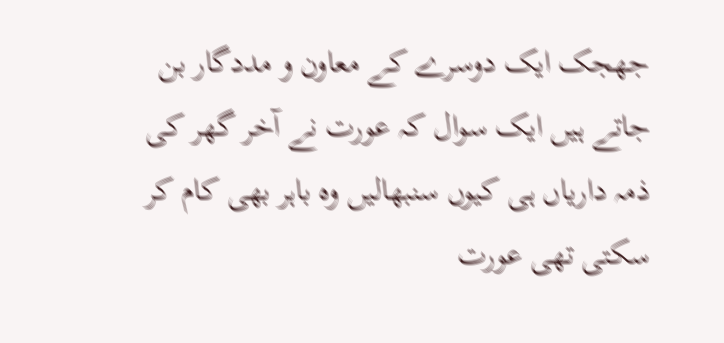جھجک ایک دوسرے کے معاون و مددگار بن جاتے ہیں ایک سوال کہ عورت نے آخر گھر کی ذمہ داریاں ہی کیوں سنبھالیں وہ باہر بھی کام کر سکتی تھی عورت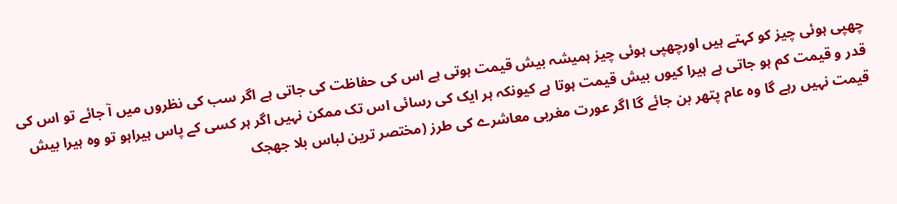چھپی ہوئی چیز کو کہتے ہیں اورچھپی ہوئی چیز ہمیشہ بیش قیمت ہوتی ہے اس کی حفاظت کی جاتی ہے اگر سب کی نظروں میں آ جائے تو اس کی قدر و قیمت کم ہو جاتی ہے ہیرا کیوں بیش قیمت ہوتا ہے کیونکہ ہر ایک کی رسائی اس تک ممکن نہیں اگر ہر کسی کے پاس ہیراہو تو وہ ہیرا بیش قیمت نہیں رہے گا وہ عام پتھر بن جائے گا اگر عورت مغربی معاشرے کی طرز (مختصر ترین لباس بلا جھجک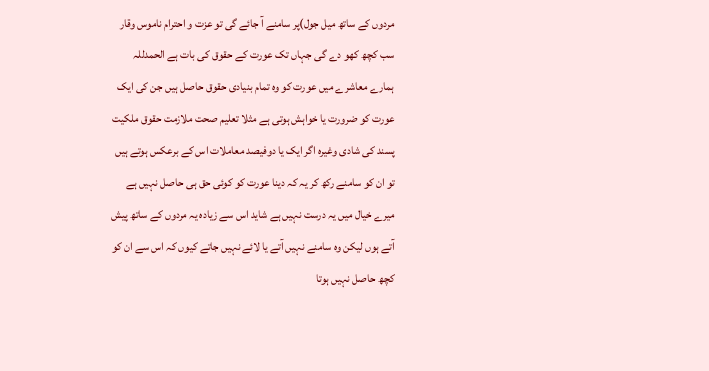مردوں کے ساتھ میل جول)پر سامنے آ جائے گی تو عزت و احترام ناموس وقار سب کچھ کھو دے گی جہاں تک عورت کے حقوق کی بات ہے الحمدللہ ہمارے معاشرے میں عورت کو وہ تمام بنیادی حقوق حاصل ہیں جن کی ایک عورت کو ضرورت یا خواہش ہوتی ہے مثلا تعلیم صحت ملازمت حقوق ملکیت پسند کی شادی وغیرہ اگر ایک یا دوفیصد معاملات اس کے برعکس ہوتے ہیں تو ان کو سامنے رکھ کر یہ کہ دینا عورت کو کوئی حق ہی حاصل نہیں ہے میرے خیال میں یہ درست نہیں ہے شاید اس سے زیادہ یہ مردوں کے ساتھ پیش آتے ہوں لیکن وہ سامنے نہیں آتے یا لائے نہیں جاتے کیوں کہ اس سے ان کو کچھ حاصل نہیں ہوتا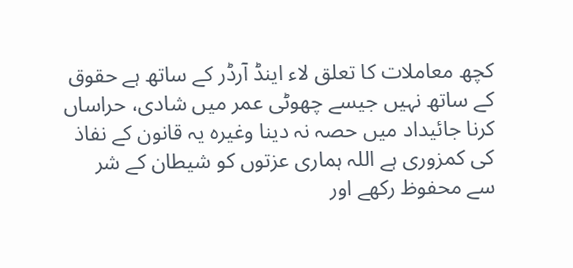کچھ معاملات کا تعلق لاء اینڈ آرڈر کے ساتھ ہے حقوق کے ساتھ نہیں جیسے چھوٹی عمر میں شادی، حراساں کرنا جائیداد میں حصہ نہ دینا وغیرہ یہ قانون کے نفاذ کی کمزوری ہے اللہ ہماری عزتوں کو شیطان کے شر سے محفوظ رکھے اور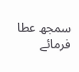سمجھ عطا فرمائے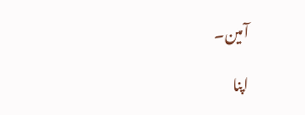آمین۔

اپنا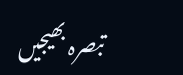تبصرہ بھیجیں